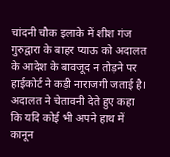चांदनी चौक इलाके में शीश गंज गुरुद्वारा के बाहर प्याऊ को अदालत के आदेश के बावजूद न तोड़ने पर हाईकोर्ट ने कड़ी नाराजगी जताई है। अदालत ने चेतावनी देते हुए कहा कि यदि कोई भी अपने हाथ में कानून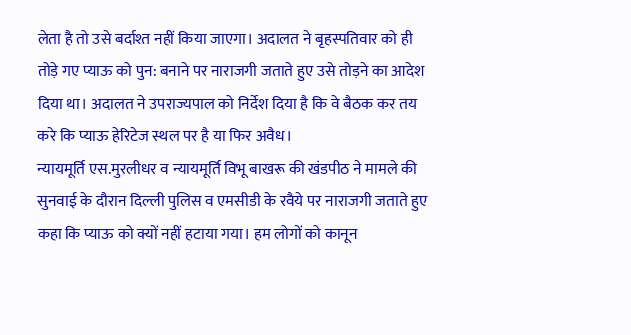लेता है तो उसे बर्दाश्त नहीं किया जाएगा। अदालत ने बृहस्पतिवार को ही तोड़े गए प्याऊ को पुन: बनाने पर नाराजगी जताते हुए उसे तोड़ने का आदेश दिया था। अदालत ने उपराज्यपाल को निर्देश दिया है कि वे बैठक कर तय करे कि प्याऊ हेरिटेज स्थल पर है या फिर अवैध।
न्यायमूर्ति एस.मुरलीधर व न्यायमूर्ति विभू बाखरू की खंडपीठ ने मामले की सुनवाई के दौरान दिल्ली पुलिस व एमसीडी के रवैये पर नाराजगी जताते हुए कहा कि प्याऊ को क्यों नहीं हटाया गया। हम लोगों को कानून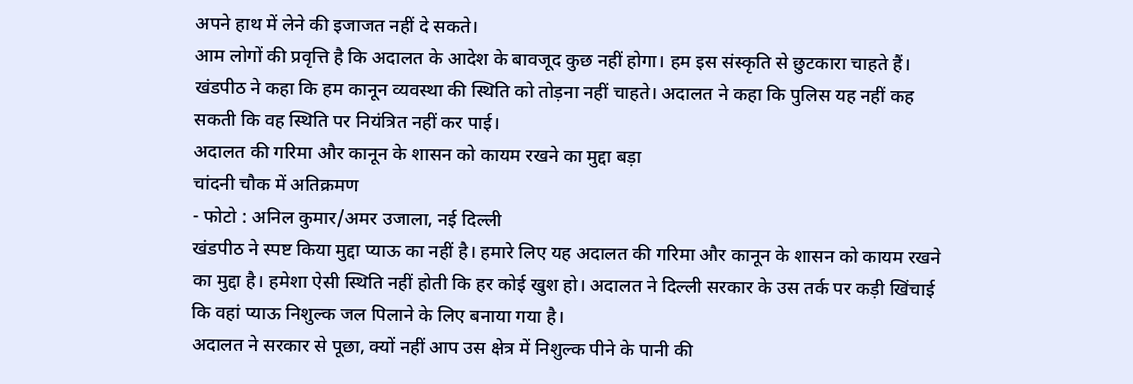अपने हाथ में लेने की इजाजत नहीं दे सकते।
आम लोगों की प्रवृत्ति है कि अदालत के आदेश के बावजूद कुछ नहीं होगा। हम इस संस्कृति से छुटकारा चाहते हैं। खंडपीठ ने कहा कि हम कानून व्यवस्था की स्थिति को तोड़ना नहीं चाहते। अदालत ने कहा कि पुलिस यह नहीं कह सकती कि वह स्थिति पर नियंत्रित नहीं कर पाई।
अदालत की गरिमा और कानून के शासन को कायम रखने का मुद्दा बड़ा
चांदनी चौक में अतिक्रमण
- फोटो : अनिल कुमार/अमर उजाला, नई दिल्ली
खंडपीठ ने स्पष्ट किया मुद्दा प्याऊ का नहीं है। हमारे लिए यह अदालत की गरिमा और कानून के शासन को कायम रखने का मुद्दा है। हमेशा ऐसी स्थिति नहीं होती कि हर कोई खुश हो। अदालत ने दिल्ली सरकार के उस तर्क पर कड़ी खिंचाई कि वहां प्याऊ निशुल्क जल पिलाने के लिए बनाया गया है।
अदालत ने सरकार से पूछा, क्यों नहीं आप उस क्षेत्र में निशुल्क पीने के पानी की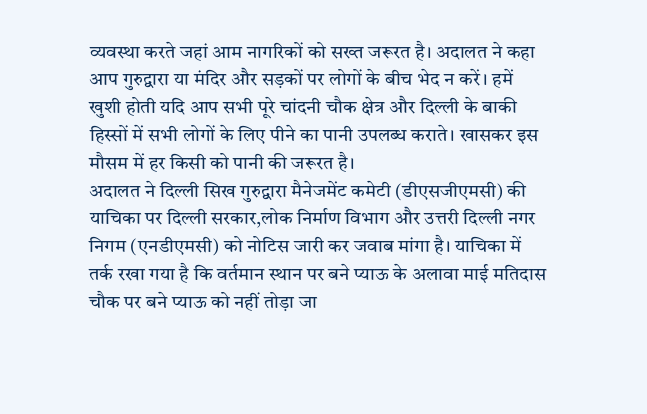व्यवस्था करते जहां आम नागरिकों को सख्त जरूरत है। अदालत ने कहा आप गुरुद्वारा या मंदिर और सड़कों पर लोगों के बीच भेद न करें। हमें खुशी होती यदि आप सभी पूरे चांदनी चौक क्षेत्र और दिल्ली के बाकी हिस्सों में सभी लोगों के लिए पीने का पानी उपलब्ध कराते। खासकर इस मौसम में हर किसी को पानी की जरूरत है।
अदालत ने दिल्ली सिख गुरुद्वारा मैनेजमेंट कमेटी (डीएसजीएमसी) की याचिका पर दिल्ली सरकार,लोक निर्माण विभाग और उत्तरी दिल्ली नगर निगम (एनडीएमसी) को नोटिस जारी कर जवाब मांगा है। याचिका में तर्क रखा गया है कि वर्तमान स्थान पर बने प्याऊ के अलावा माई मतिदास चौक पर बने प्याऊ को नहीं तोड़ा जा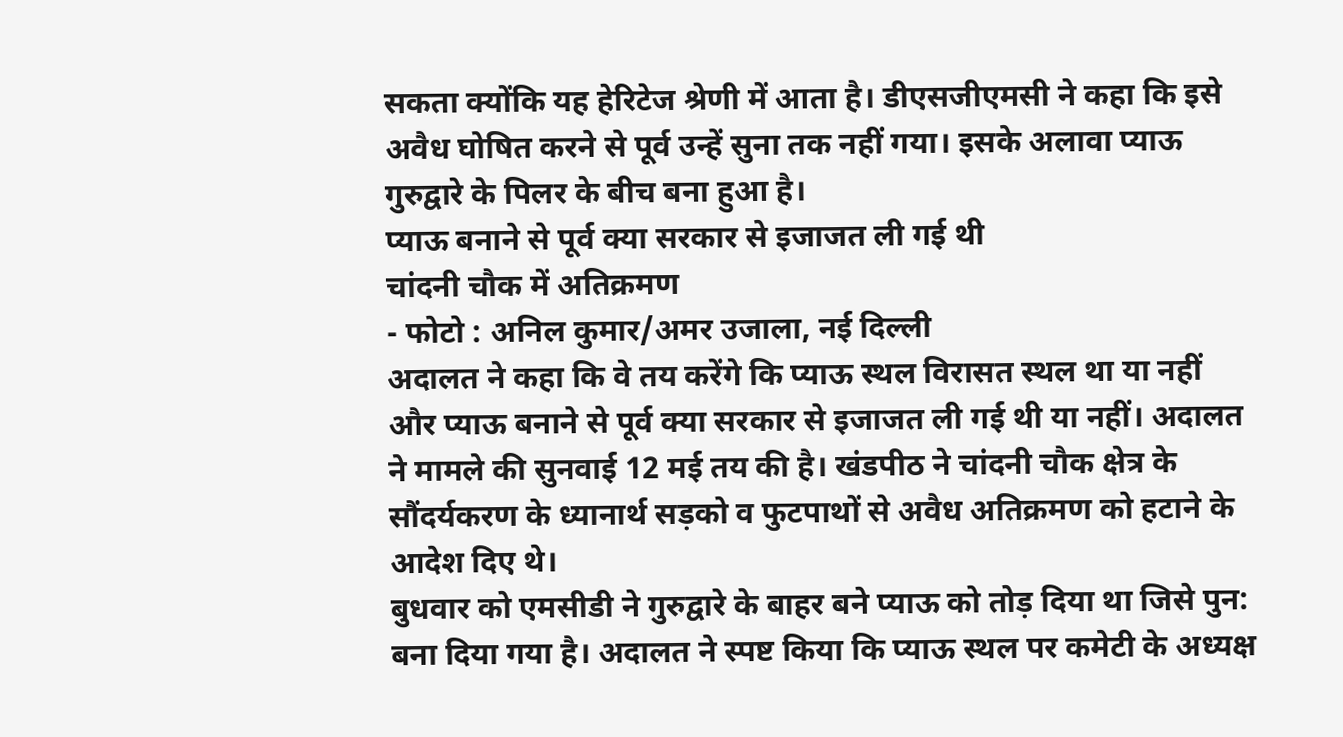सकता क्योंकि यह हेरिटेज श्रेणी में आता है। डीएसजीएमसी ने कहा कि इसे अवैध घोषित करने से पूर्व उन्हें सुना तक नहीं गया। इसके अलावा प्याऊ गुरुद्वारे के पिलर के बीच बना हुआ है।
प्याऊ बनाने से पूर्व क्या सरकार से इजाजत ली गई थी
चांदनी चौक में अतिक्रमण
- फोटो : अनिल कुमार/अमर उजाला, नई दिल्ली
अदालत ने कहा कि वे तय करेंगे कि प्याऊ स्थल विरासत स्थल था या नहीं और प्याऊ बनाने से पूर्व क्या सरकार से इजाजत ली गई थी या नहीं। अदालत ने मामले की सुनवाई 12 मई तय की है। खंडपीठ ने चांदनी चौक क्षेत्र के सौंदर्यकरण के ध्यानार्थ सड़को व फुटपाथों से अवैध अतिक्रमण को हटाने के आदेश दिए थे।
बुधवार को एमसीडी ने गुरुद्वारे के बाहर बने प्याऊ को तोड़ दिया था जिसे पुन: बना दिया गया है। अदालत ने स्पष्ट किया कि प्याऊ स्थल पर कमेटी के अध्यक्ष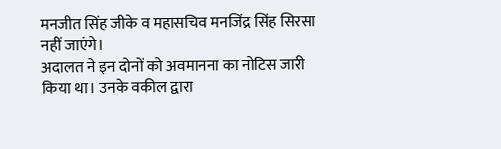मनजीत सिंह जीके व महासचिव मनजिंद्र सिंह सिरसा नहीं जाएंगे।
अदालत ने इन दोनों को अवमानना का नोटिस जारी किया था। उनके वकील द्वारा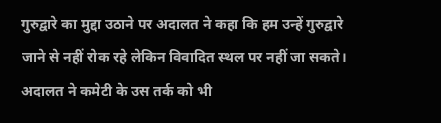गुरुद्वारे का मुद्दा उठाने पर अदालत ने कहा कि हम उन्हें गुरुद्वारे जाने से नहीं रोक रहे लेकिन विवादित स्थल पर नहीं जा सकते। अदालत ने कमेटी के उस तर्क को भी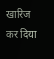खारिज कर दिया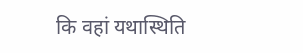कि वहां यथास्थिति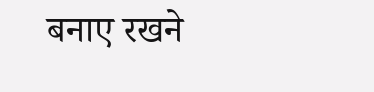बनाए रखने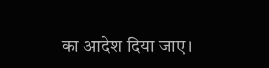का आदेश दिया जाए।